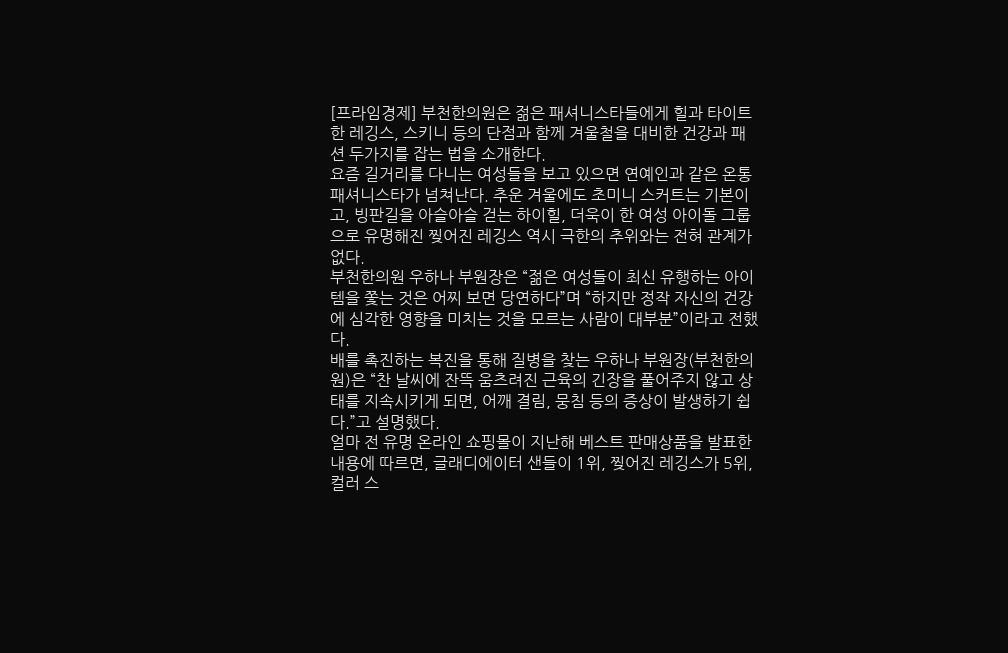[프라임경제] 부천한의원은 젊은 패셔니스타들에게 힐과 타이트한 레깅스, 스키니 등의 단점과 함께 겨울철을 대비한 건강과 패션 두가지를 잡는 법을 소개한다.
요즘 길거리를 다니는 여성들을 보고 있으면 연예인과 같은 온통 패셔니스타가 넘쳐난다. 추운 겨울에도 초미니 스커트는 기본이고, 빙판길을 아슬아슬 걷는 하이힐, 더욱이 한 여성 아이돌 그룹으로 유명해진 찢어진 레깅스 역시 극한의 추위와는 전혀 관계가 없다.
부천한의원 우하나 부원장은 “젊은 여성들이 최신 유행하는 아이템을 쫓는 것은 어찌 보면 당연하다”며 “하지만 정작 자신의 건강에 심각한 영향을 미치는 것을 모르는 사람이 대부분”이라고 전했다.
배를 촉진하는 복진을 통해 질병을 찾는 우하나 부원장(부천한의원)은 “찬 날씨에 잔뜩 움츠려진 근육의 긴장을 풀어주지 않고 상태를 지속시키게 되면, 어깨 결림, 뭉침 등의 증상이 발생하기 쉽다.”고 설명했다.
얼마 전 유명 온라인 쇼핑몰이 지난해 베스트 판매상품을 발표한 내용에 따르면, 글래디에이터 샌들이 1위, 찢어진 레깅스가 5위, 컬러 스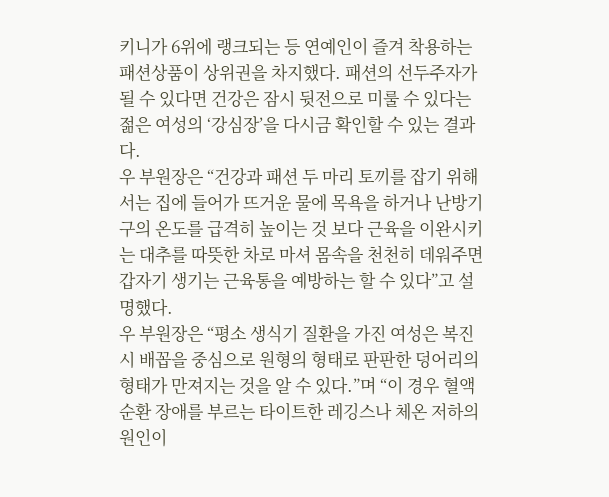키니가 6위에 랭크되는 등 연예인이 즐겨 착용하는 패션상품이 상위권을 차지했다. 패션의 선두주자가 될 수 있다면 건강은 잠시 뒷전으로 미룰 수 있다는 젊은 여성의 ‘강심장’을 다시금 확인할 수 있는 결과다.
우 부원장은 “건강과 패션 두 마리 토끼를 잡기 위해서는 집에 들어가 뜨거운 물에 목욕을 하거나 난방기구의 온도를 급격히 높이는 것 보다 근육을 이완시키는 대추를 따뜻한 차로 마셔 몸속을 천천히 데워주면 갑자기 생기는 근육통을 예방하는 할 수 있다”고 설명했다.
우 부원장은 “평소 생식기 질환을 가진 여성은 복진 시 배꼽을 중심으로 원형의 형태로 판판한 덩어리의 형태가 만져지는 것을 알 수 있다.”며 “이 경우 혈액순환 장애를 부르는 타이트한 레깅스나 체온 저하의 원인이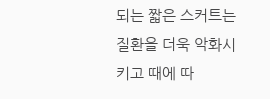되는 짧은 스커트는 질환을 더욱 악화시키고 때에 따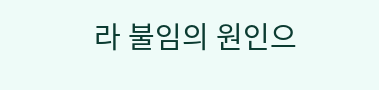라 불임의 원인으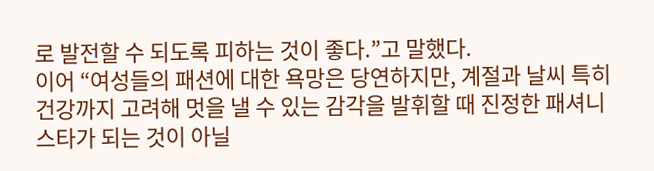로 발전할 수 되도록 피하는 것이 좋다.”고 말했다.
이어 “여성들의 패션에 대한 욕망은 당연하지만, 계절과 날씨 특히 건강까지 고려해 멋을 낼 수 있는 감각을 발휘할 때 진정한 패셔니스타가 되는 것이 아닐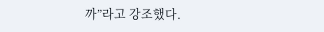까”라고 강조했다.